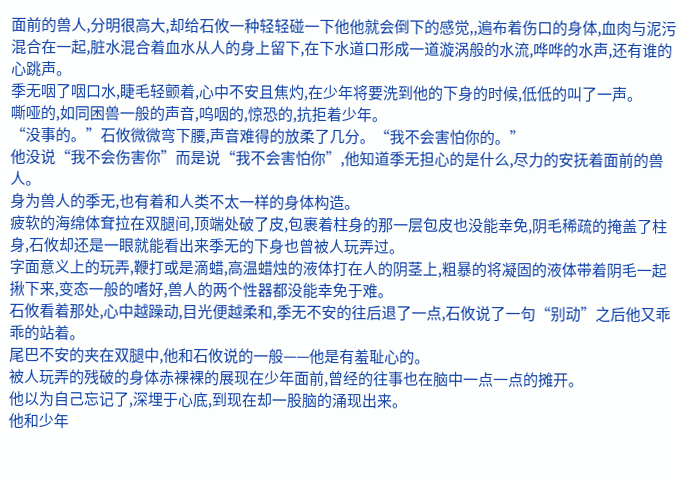面前的兽人,分明很高大,却给石攸一种轻轻碰一下他他就会倒下的感觉,,遍布着伤口的身体,血肉与泥污混合在一起,脏水混合着血水从人的身上留下,在下水道口形成一道漩涡般的水流,哗哗的水声,还有谁的心跳声。
季无咽了咽口水,睫毛轻颤着,心中不安且焦灼,在少年将要洗到他的下身的时候,低低的叫了一声。
嘶哑的,如同困兽一般的声音,呜咽的,惊恐的,抗拒着少年。
“没事的。”石攸微微弯下腰,声音难得的放柔了几分。“我不会害怕你的。”
他没说“我不会伤害你”而是说“我不会害怕你”,他知道季无担心的是什么,尽力的安抚着面前的兽人。
身为兽人的季无,也有着和人类不太一样的身体构造。
疲软的海绵体耷拉在双腿间,顶端处破了皮,包裹着柱身的那一层包皮也没能幸免,阴毛稀疏的掩盖了柱身,石攸却还是一眼就能看出来季无的下身也曾被人玩弄过。
字面意义上的玩弄,鞭打或是滴蜡,高温蜡烛的液体打在人的阴茎上,粗暴的将凝固的液体带着阴毛一起揪下来,变态一般的嗜好,兽人的两个性器都没能幸免于难。
石攸看着那处,心中越躁动,目光便越柔和,季无不安的往后退了一点,石攸说了一句“别动”之后他又乖乖的站着。
尾巴不安的夹在双腿中,他和石攸说的一般——他是有羞耻心的。
被人玩弄的残破的身体赤裸裸的展现在少年面前,曾经的往事也在脑中一点一点的摊开。
他以为自己忘记了,深埋于心底,到现在却一股脑的涌现出来。
他和少年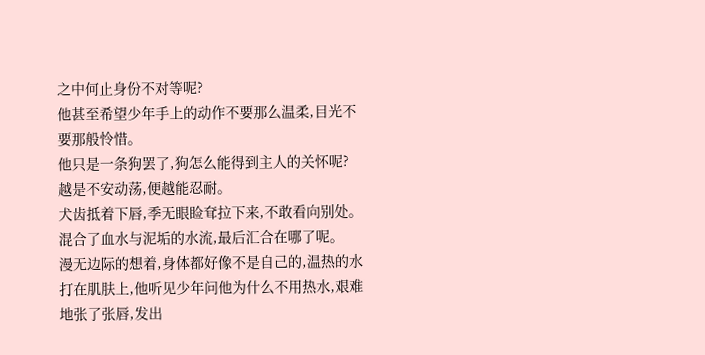之中何止身份不对等呢?
他甚至希望少年手上的动作不要那么温柔,目光不要那般怜惜。
他只是一条狗罢了,狗怎么能得到主人的关怀呢?
越是不安动荡,便越能忍耐。
犬齿抵着下唇,季无眼睑耷拉下来,不敢看向别处。
混合了血水与泥垢的水流,最后汇合在哪了呢。
漫无边际的想着,身体都好像不是自己的,温热的水打在肌肤上,他听见少年问他为什么不用热水,艰难地张了张唇,发出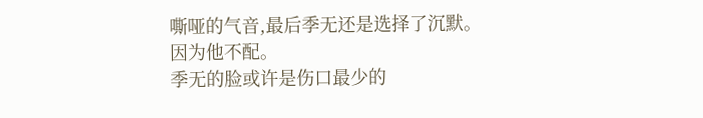嘶哑的气音,最后季无还是选择了沉默。
因为他不配。
季无的脸或许是伤口最少的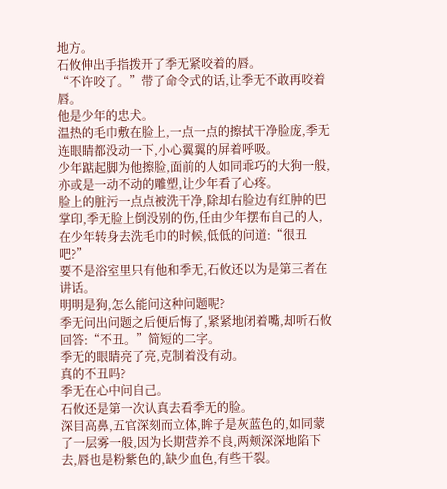地方。
石攸伸出手指拨开了季无紧咬着的唇。
“不许咬了。”带了命令式的话,让季无不敢再咬着唇。
他是少年的忠犬。
温热的毛巾敷在脸上,一点一点的擦拭干净脸庞,季无连眼睛都没动一下,小心翼翼的屏着呼吸。
少年踮起脚为他擦脸,面前的人如同乖巧的大狗一般,亦或是一动不动的雕塑,让少年看了心疼。
脸上的脏污一点点被洗干净,除却右脸边有红肿的巴掌印,季无脸上倒没别的伤,任由少年摆布自己的人,在少年转身去洗毛巾的时候,低低的问道:“很丑吧?”
要不是浴室里只有他和季无,石攸还以为是第三者在讲话。
明明是狗,怎么能问这种问题呢?
季无问出问题之后便后悔了,紧紧地闭着嘴,却听石攸回答:“不丑。”简短的二字。
季无的眼睛亮了亮,克制着没有动。
真的不丑吗?
季无在心中问自己。
石攸还是第一次认真去看季无的脸。
深目高鼻,五官深刻而立体,眸子是灰蓝色的,如同蒙了一层雾一般,因为长期营养不良,两颊深深地陷下去,唇也是粉紫色的,缺少血色,有些干裂。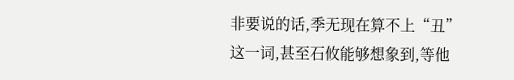非要说的话,季无现在算不上“丑”这一词,甚至石攸能够想象到,等他